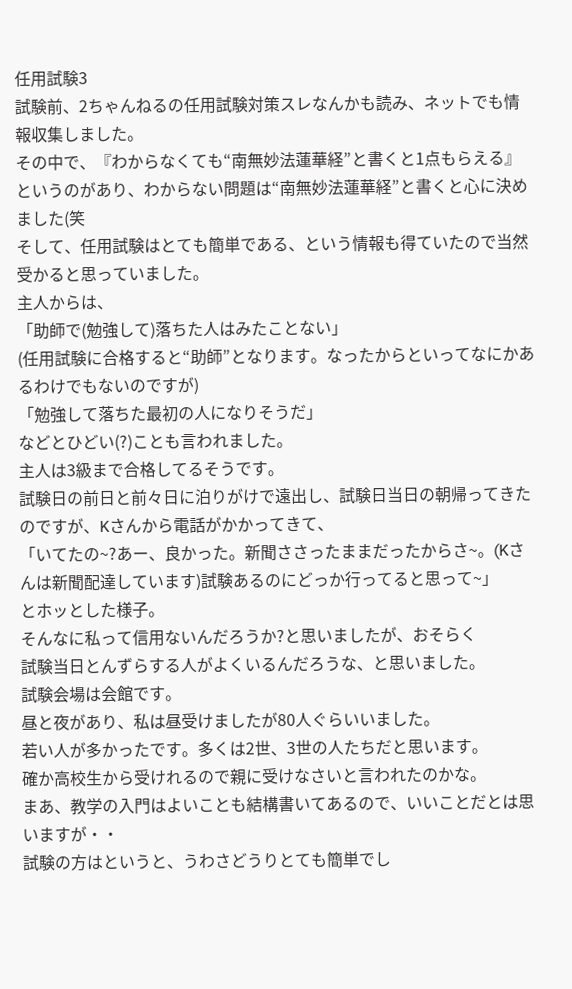任用試験3
試験前、2ちゃんねるの任用試験対策スレなんかも読み、ネットでも情報収集しました。
その中で、『わからなくても“南無妙法蓮華経”と書くと1点もらえる』というのがあり、わからない問題は“南無妙法蓮華経”と書くと心に決めました(笑
そして、任用試験はとても簡単である、という情報も得ていたので当然受かると思っていました。
主人からは、
「助師で(勉強して)落ちた人はみたことない」
(任用試験に合格すると“助師”となります。なったからといってなにかあるわけでもないのですが)
「勉強して落ちた最初の人になりそうだ」
などとひどい(?)ことも言われました。
主人は3級まで合格してるそうです。
試験日の前日と前々日に泊りがけで遠出し、試験日当日の朝帰ってきたのですが、Kさんから電話がかかってきて、
「いてたの~?あー、良かった。新聞ささったままだったからさ~。(Kさんは新聞配達しています)試験あるのにどっか行ってると思って~」
とホッとした様子。
そんなに私って信用ないんだろうか?と思いましたが、おそらく
試験当日とんずらする人がよくいるんだろうな、と思いました。
試験会場は会館です。
昼と夜があり、私は昼受けましたが80人ぐらいいました。
若い人が多かったです。多くは2世、3世の人たちだと思います。
確か高校生から受けれるので親に受けなさいと言われたのかな。
まあ、教学の入門はよいことも結構書いてあるので、いいことだとは思いますが・・
試験の方はというと、うわさどうりとても簡単でし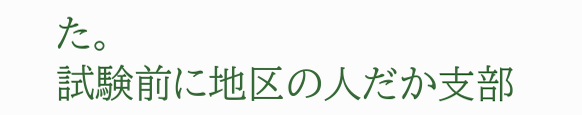た。
試験前に地区の人だか支部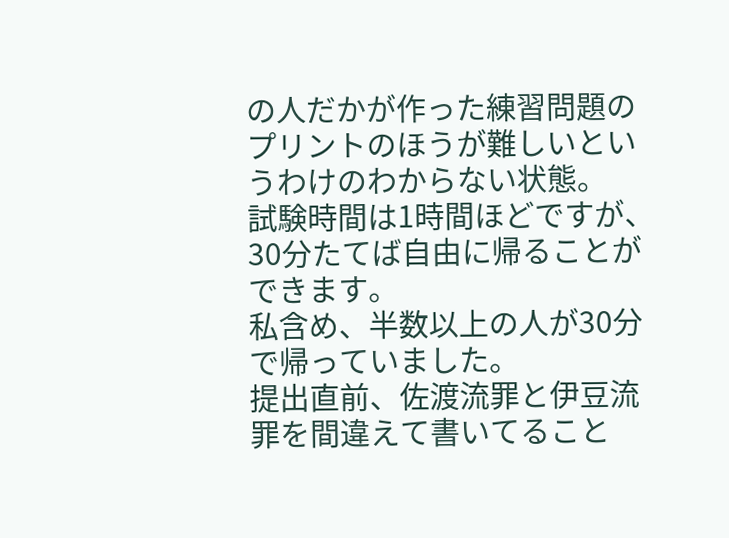の人だかが作った練習問題のプリントのほうが難しいというわけのわからない状態。
試験時間は1時間ほどですが、30分たてば自由に帰ることができます。
私含め、半数以上の人が30分で帰っていました。
提出直前、佐渡流罪と伊豆流罪を間違えて書いてること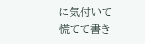に気付いて慌てて書き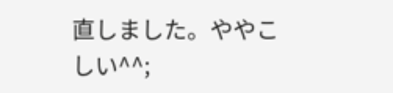直しました。ややこしい^^;